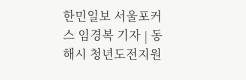한민일보 서울포커스 임경복 기자 | 동해시 청년도전지원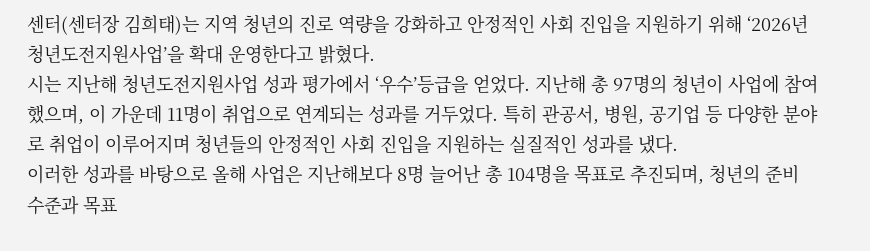센터(센터장 김희태)는 지역 청년의 진로 역량을 강화하고 안정적인 사회 진입을 지원하기 위해 ‘2026년 청년도전지원사업’을 확대 운영한다고 밝혔다.
시는 지난해 청년도전지원사업 성과 평가에서 ‘우수’등급을 얻었다. 지난해 총 97명의 청년이 사업에 참여했으며, 이 가운데 11명이 취업으로 연계되는 성과를 거두었다. 특히 관공서, 병원, 공기업 등 다양한 분야로 취업이 이루어지며 청년들의 안정적인 사회 진입을 지원하는 실질적인 성과를 냈다.
이러한 성과를 바탕으로 올해 사업은 지난해보다 8명 늘어난 총 104명을 목표로 추진되며, 청년의 준비 수준과 목표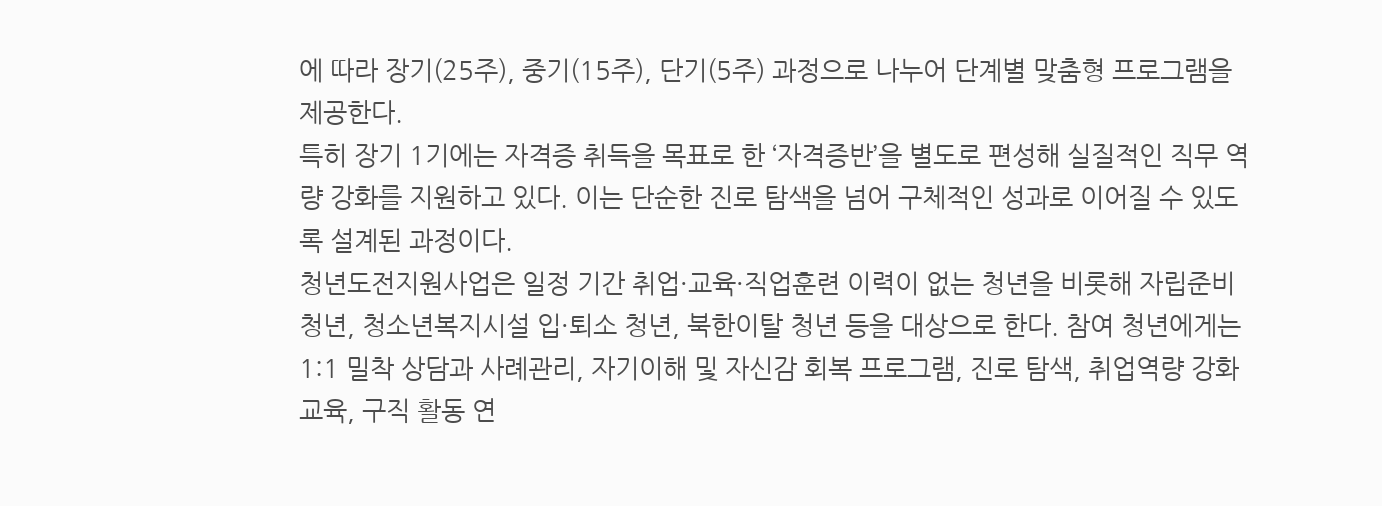에 따라 장기(25주), 중기(15주), 단기(5주) 과정으로 나누어 단계별 맞춤형 프로그램을 제공한다.
특히 장기 1기에는 자격증 취득을 목표로 한 ‘자격증반’을 별도로 편성해 실질적인 직무 역량 강화를 지원하고 있다. 이는 단순한 진로 탐색을 넘어 구체적인 성과로 이어질 수 있도록 설계된 과정이다.
청년도전지원사업은 일정 기간 취업·교육·직업훈련 이력이 없는 청년을 비롯해 자립준비청년, 청소년복지시설 입·퇴소 청년, 북한이탈 청년 등을 대상으로 한다. 참여 청년에게는 1:1 밀착 상담과 사례관리, 자기이해 및 자신감 회복 프로그램, 진로 탐색, 취업역량 강화 교육, 구직 활동 연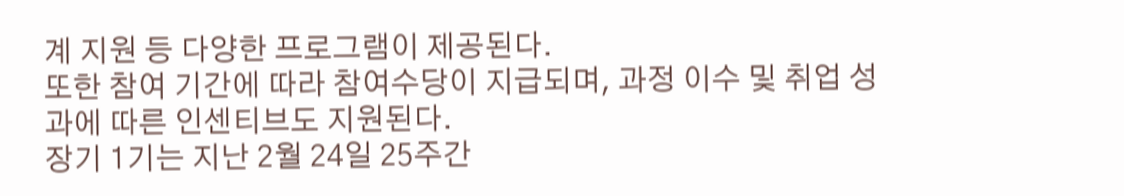계 지원 등 다양한 프로그램이 제공된다.
또한 참여 기간에 따라 참여수당이 지급되며, 과정 이수 및 취업 성과에 따른 인센티브도 지원된다.
장기 1기는 지난 2월 24일 25주간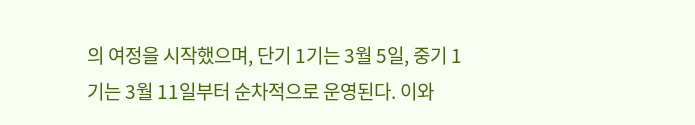의 여정을 시작했으며, 단기 1기는 3월 5일, 중기 1기는 3월 11일부터 순차적으로 운영된다. 이와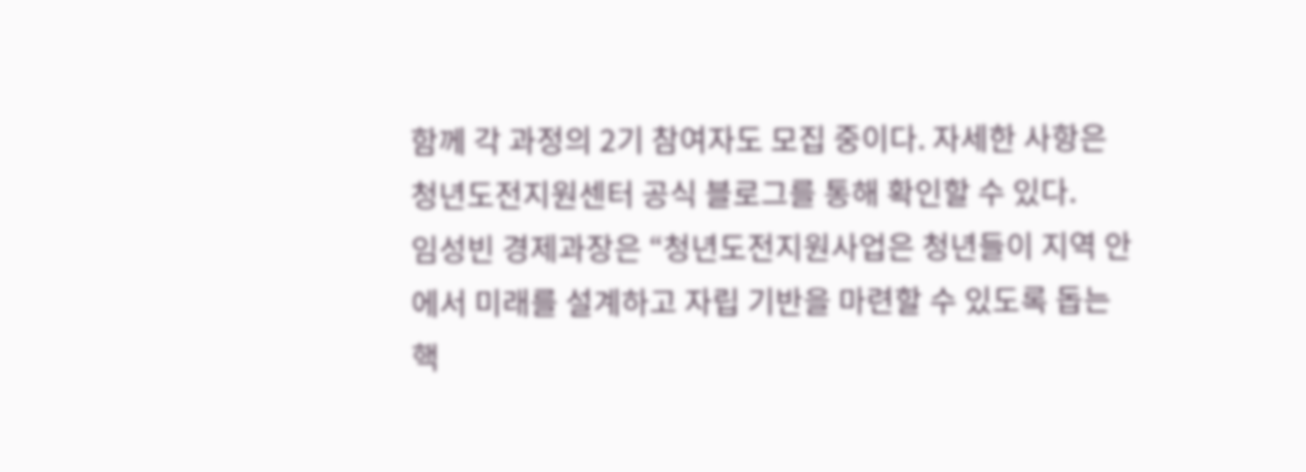함께 각 과정의 2기 참여자도 모집 중이다. 자세한 사항은 청년도전지원센터 공식 블로그를 통해 확인할 수 있다.
임성빈 경제과장은 “청년도전지원사업은 청년들이 지역 안에서 미래를 설계하고 자립 기반을 마련할 수 있도록 돕는 핵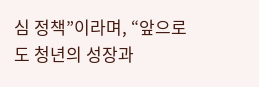심 정책”이라며, “앞으로도 청년의 성장과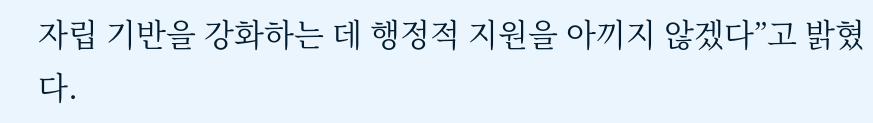자립 기반을 강화하는 데 행정적 지원을 아끼지 않겠다”고 밝혔다.